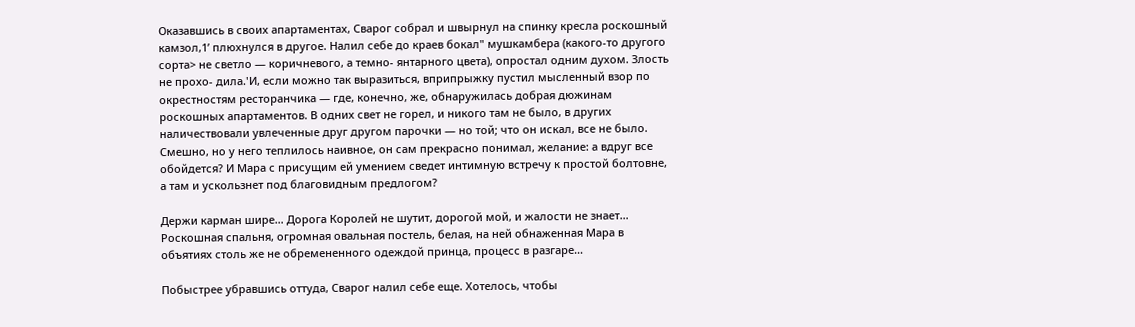Оказавшись в своих апартаментах, Сварог собрал и швырнул на спинку кресла роскошный камзол,1’ плюхнулся в другое. Налил себе до краев бокал" мушкамбера (какого‑то другого сорта> не светло — коричневого, а темно- янтарного цвета), опростал одним духом. Злость не прохо- дила.'И, если можно так выразиться, вприпрыжку пустил мысленный взор по окрестностям ресторанчика — где, конечно, же, обнаружилась добрая дюжинам роскошных апартаментов. В одних свет не горел, и никого там не было, в других наличествовали увлеченные друг другом парочки — но той; что он искал, все не было. Смешно, но у него теплилось наивное, он сам прекрасно понимал, желание: а вдруг все обойдется? И Мара с присущим ей умением сведет интимную встречу к простой болтовне, а там и ускользнет под благовидным предлогом?

Держи карман шире… Дорога Королей не шутит, дорогой мой, и жалости не знает… Роскошная спальня, огромная овальная постель, белая, на ней обнаженная Мара в объятиях столь же не обремененного одеждой принца, процесс в разгаре…

Побыстрее убравшись оттуда, Сварог налил себе еще. Хотелось, чтобы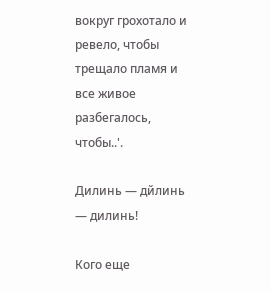вокруг грохотало и ревело, чтобы трещало пламя и все живое разбегалось, чтобы..'.

Дилинь — дйлинь — дилинь!

Кого еще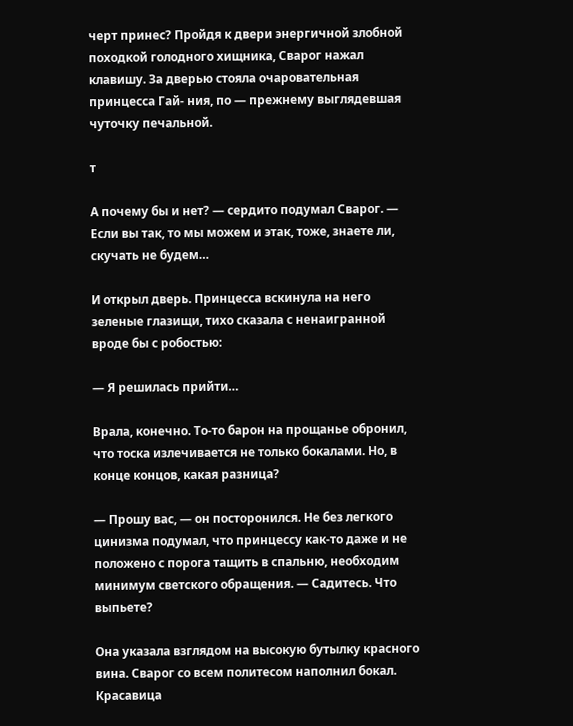черт принес? Пройдя к двери энергичной злобной походкой голодного хищника, Сварог нажал клавишу. За дверью стояла очаровательная принцесса Гай- ния, по — прежнему выглядевшая чуточку печальной.

т

А почему бы и нет? — сердито подумал Сварог. — Если вы так, то мы можем и этак, тоже, знаете ли, скучать не будем…

И открыл дверь. Принцесса вскинула на него зеленые глазищи, тихо сказала с ненаигранной вроде бы с робостью:

— Я решилась прийти…

Врала, конечно. То‑то барон на прощанье обронил, что тоска излечивается не только бокалами. Но, в конце концов, какая разница?

— Прошу вас, — он посторонился. Не без легкого цинизма подумал, что принцессу как‑то даже и не положено с порога тащить в спальню, необходим минимум светского обращения. — Садитесь. Что выпьете?

Она указала взглядом на высокую бутылку красного вина. Сварог со всем политесом наполнил бокал. Красавица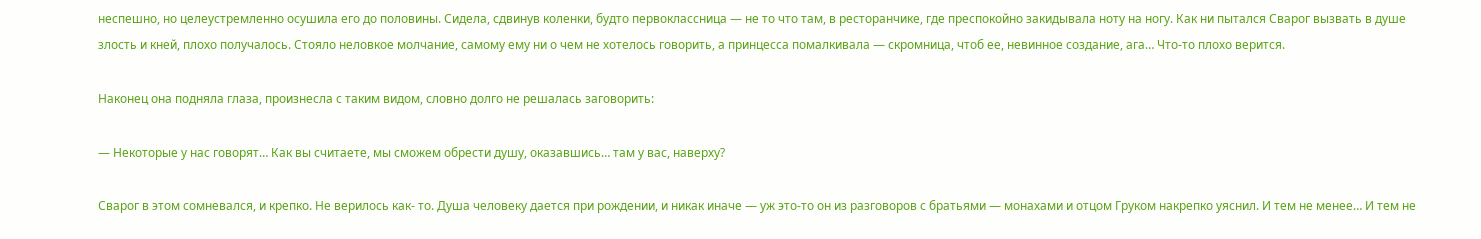неспешно, но целеустремленно осушила его до половины. Сидела, сдвинув коленки, будто первоклассница — не то что там, в ресторанчике, где преспокойно закидывала ноту на ногу. Как ни пытался Сварог вызвать в душе злость и кней, плохо получалось. Стояло неловкое молчание, самому ему ни о чем не хотелось говорить, а принцесса помалкивала — скромница, чтоб ее, невинное создание, ага… Что‑то плохо верится.

Наконец она подняла глаза, произнесла с таким видом, словно долго не решалась заговорить:

— Некоторые у нас говорят… Как вы считаете, мы сможем обрести душу, оказавшись… там у вас, наверху?

Сварог в этом сомневался, и крепко. Не верилось как- то. Душа человеку дается при рождении, и никак иначе — уж это‑то он из разговоров с братьями — монахами и отцом Груком накрепко уяснил. И тем не менее… И тем не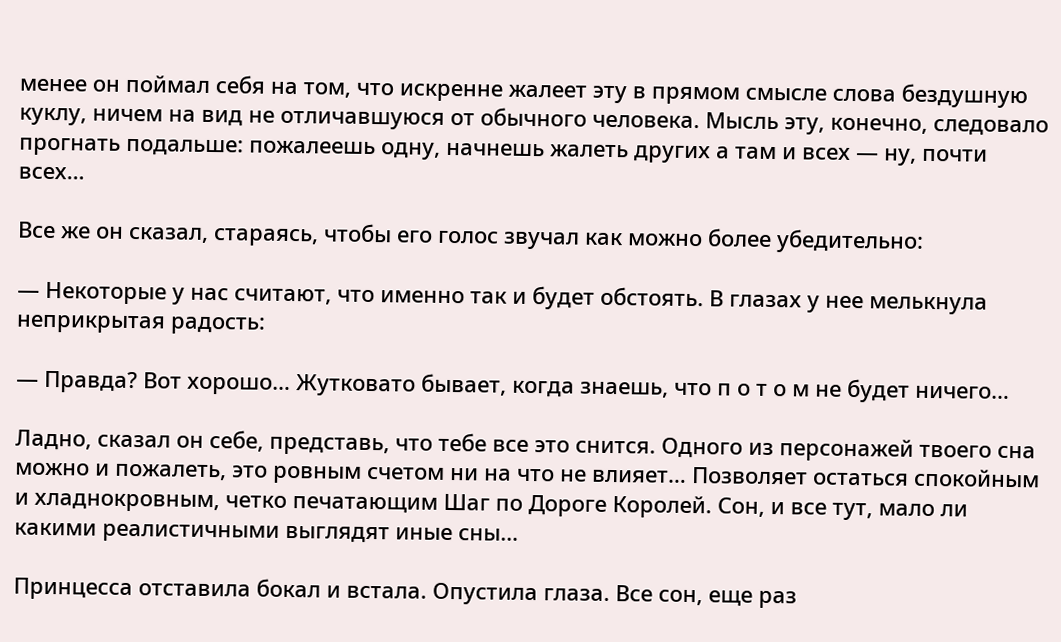менее он поймал себя на том, что искренне жалеет эту в прямом смысле слова бездушную куклу, ничем на вид не отличавшуюся от обычного человека. Мысль эту, конечно, следовало прогнать подальше: пожалеешь одну, начнешь жалеть других а там и всех — ну, почти всех…

Все же он сказал, стараясь, чтобы его голос звучал как можно более убедительно:

— Некоторые у нас считают, что именно так и будет обстоять. В глазах у нее мелькнула неприкрытая радость:

— Правда? Вот хорошо… Жутковато бывает, когда знаешь, что п о т о м не будет ничего…

Ладно, сказал он себе, представь, что тебе все это снится. Одного из персонажей твоего сна можно и пожалеть, это ровным счетом ни на что не влияет… Позволяет остаться спокойным и хладнокровным, четко печатающим Шаг по Дороге Королей. Сон, и все тут, мало ли какими реалистичными выглядят иные сны…

Принцесса отставила бокал и встала. Опустила глаза. Все сон, еще раз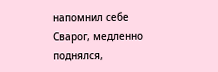напомнил себе Сварог, медленно поднялся,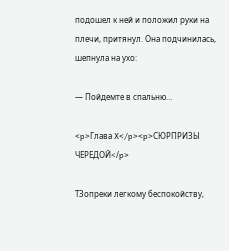подошел к ней и положил руки на плечи, притянул. Она подчинилась, шепнула на ухо:

— Пойдемте в спальню…

<p>Глава X</p><p>СЮРПРИЗЫ ЧЕРЕДОЙ</p>

ТЗопреки легкому беспокойству,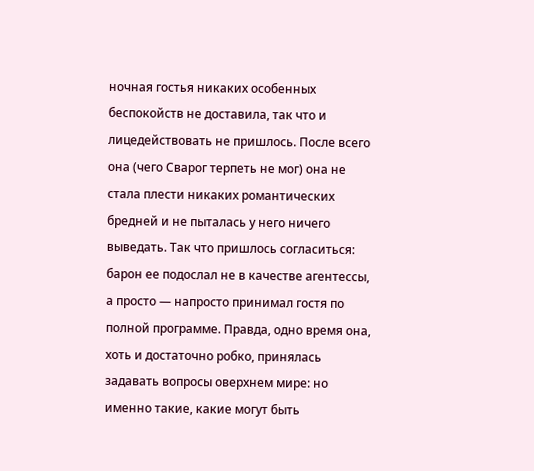ночная гостья никаких особенных беспокойств не доставила, так что и лицедействовать не пришлось. После всего она (чего Сварог терпеть не мог) она не стала плести никаких романтических бредней и не пыталась у него ничего выведать. Так что пришлось согласиться: барон ее подослал не в качестве агентессы, а просто — напросто принимал гостя по полной программе. Правда, одно время она, хоть и достаточно робко, принялась задавать вопросы оверхнем мире: но именно такие, какие могут быть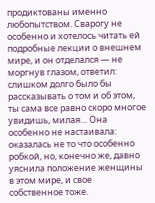продиктованы именно любопытством. Сварогу не особенно и хотелось читать ей подробные лекции о внешнем мире, и он отделался — не моргнув глазом, ответил: слишком долго было бы рассказывать о том и об этом, ты сама все равно скоро многое увидишь, милая… Она особенно не настаивала: оказалась не то что особенно робкой, но, конечно же, давно уяснила положение женщины в этом мире, и свое собственное тоже.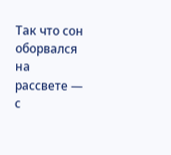Так что сон оборвался на рассвете — с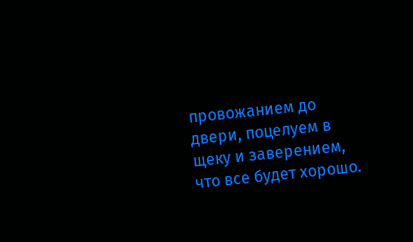провожанием до двери, поцелуем в щеку и заверением, что все будет хорошо.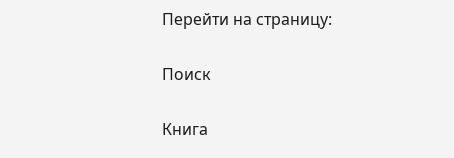Перейти на страницу:

Поиск

Книга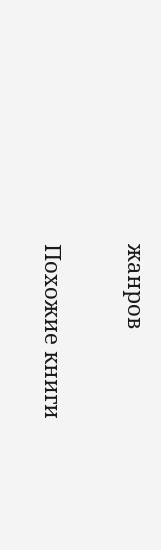жанров

Похожие книги